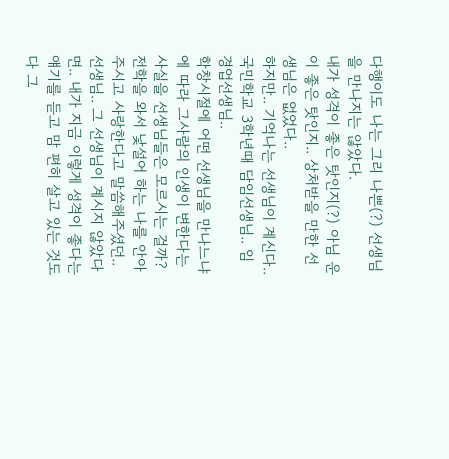다행이도 나는 그리 나쁜(?) 선생님을 만나지는 않았다.
내가 성격이 좋은 탓인지(?) 아님 운이 좋은 탓인지.. 상처받을 만한 선생님은 없었다..
하지만.. 기억나는 선생님이 계신다..
국민학교 3학년때 담임선생님.. 임 경업선생님..
학창시절에 어떤 선생님을 만나느냐에 따라 그사람의 인생이 변한다는 사실을 선생님들은 모르시는 걸까?
전학을 와서 낯설어 하는 나를 안아주시고 사랑한다고 말씀해주셨던.. 선생님.. 그 선생님이 계시지 않았다면.. 내가 지금 이렇게 성격이 좋다는 얘기를 듣고 맘 편히 살고 있는 것도 다 그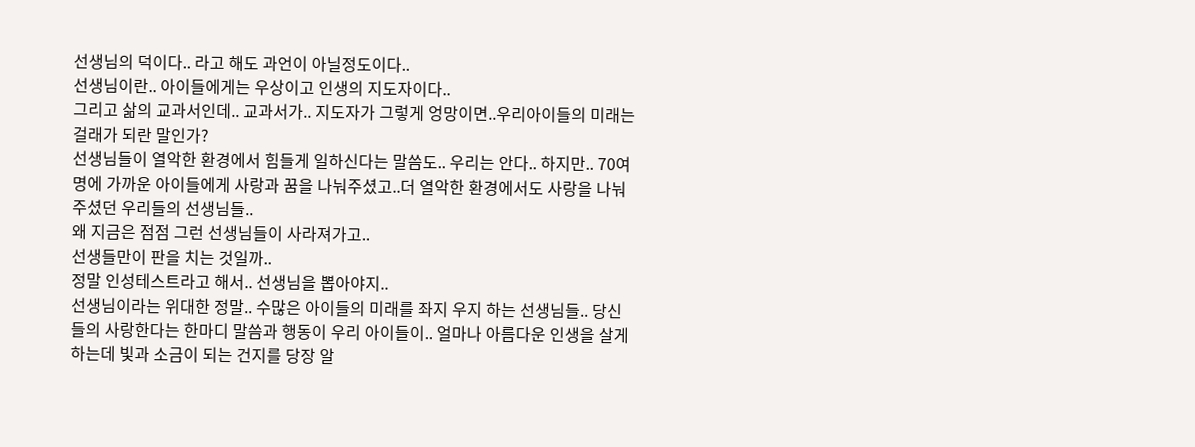선생님의 덕이다.. 라고 해도 과언이 아닐정도이다..
선생님이란.. 아이들에게는 우상이고 인생의 지도자이다..
그리고 삶의 교과서인데.. 교과서가.. 지도자가 그렇게 엉망이면..우리아이들의 미래는 걸래가 되란 말인가?
선생님들이 열악한 환경에서 힘들게 일하신다는 말씀도.. 우리는 안다.. 하지만.. 70여명에 가까운 아이들에게 사랑과 꿈을 나눠주셨고..더 열악한 환경에서도 사랑을 나눠주셨던 우리들의 선생님들..
왜 지금은 점점 그런 선생님들이 사라져가고..
선생들만이 판을 치는 것일까..
정말 인성테스트라고 해서.. 선생님을 뽑아야지..
선생님이라는 위대한 정말.. 수많은 아이들의 미래를 좌지 우지 하는 선생님들.. 당신들의 사랑한다는 한마디 말씀과 행동이 우리 아이들이.. 얼마나 아름다운 인생을 살게 하는데 빛과 소금이 되는 건지를 당장 알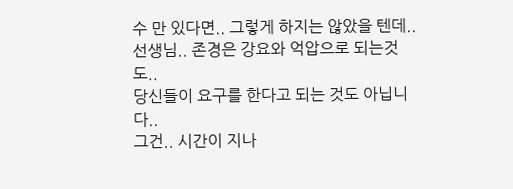수 만 있다면.. 그렇게 하지는 않았을 텐데..
선생님.. 존경은 강요와 억압으로 되는것도..
당신들이 요구를 한다고 되는 것도 아닙니다..
그건.. 시간이 지나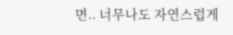면.. 너무나도 자연스럽게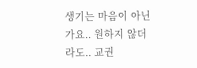생기는 마음이 아닌가요.. 원하지 않더라도.. 교권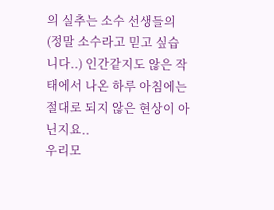의 실추는 소수 선생들의 (정말 소수라고 믿고 싶습니다..) 인간같지도 않은 작태에서 나온 하루 아침에는 절대로 되지 않은 현상이 아닌지요..
우리모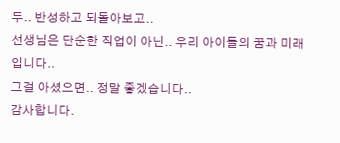두.. 반성하고 되돌아보고..
선생님은 단순한 직업이 아닌.. 우리 아이들의 꿈과 미래입니다..
그걸 아셨으면.. 정말 좋겠습니다..
감사합니다.